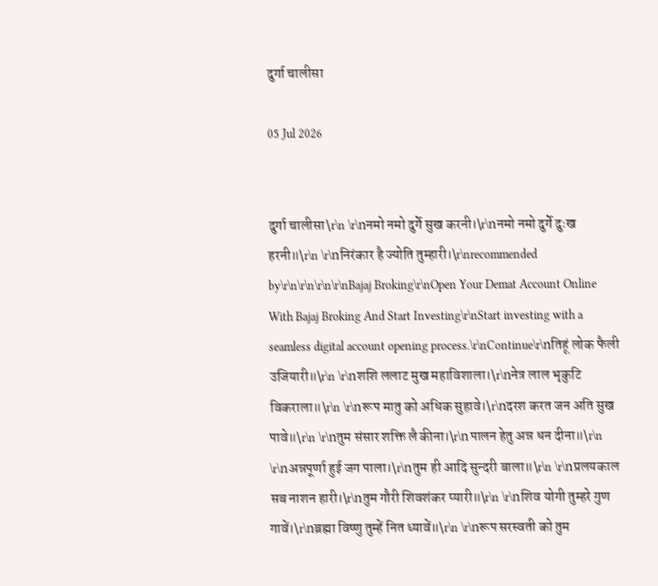दुर्गा चालीसा

05 Jul 2026


दुर्गा चालीसा\r\n \r\nनमो नमो दुर्गे सुख करनी।\r\nनमो नमो दुर्गे दुःख हरनी॥\r\n \r\nनिरंकार है ज्योति तुम्हारी।\r\nrecommended by\r\n\r\n\r\n\r\nBajaj Broking\r\nOpen Your Demat Account Online With Bajaj Broking And Start Investing\r\nStart investing with a seamless digital account opening process.\r\nContinue\r\nतिहूं लोक फैली उजियारी॥\r\n \r\nशशि ललाट मुख महाविशाला।\r\nनेत्र लाल भृकुटि विकराला॥\r\n \r\nरूप मातु को अधिक सुहावे।\r\nदरश करत जन अति सुख पावे॥\r\n \r\nतुम संसार शक्ति लै कीना।\r\nपालन हेतु अन्न धन दीना॥\r\n \r\nअन्नपूर्णा हुई जग पाला।\r\nतुम ही आदि सुन्दरी बाला॥\r\n \r\nप्रलयकाल सब नाशन हारी।\r\nतुम गौरी शिवशंकर प्यारी॥\r\n \r\nशिव योगी तुम्हरे गुण गावें।\r\nब्रह्मा विष्णु तुम्हें नित ध्यावें॥\r\n \r\nरूप सरस्वती को तुम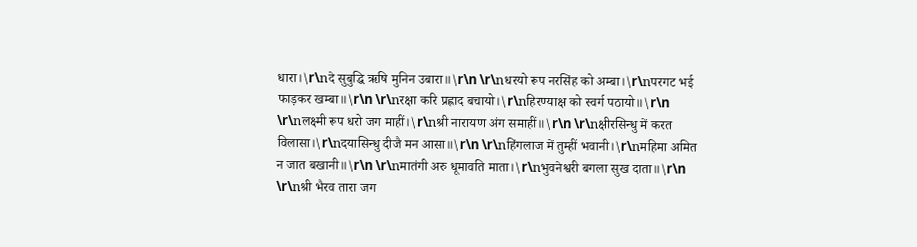धारा।\r\nदे सुबुद्धि ऋषि मुनिन उबारा॥\r\n \r\nधरयो रूप नरसिंह को अम्बा।\r\nपरगट भई फाड़कर खम्बा॥\r\n \r\nरक्षा करि प्रह्लाद बचायो।\r\nहिरण्याक्ष को स्वर्ग पठायो॥\r\n \r\nलक्ष्मी रूप धरो जग माहीं।\r\nश्री नारायण अंग समाहीं॥\r\n \r\nक्षीरसिन्धु में करत विलासा।\r\nदयासिन्धु दीजै मन आसा॥\r\n \r\nहिंगलाज में तुम्हीं भवानी।\r\nमहिमा अमित न जात बखानी॥\r\n \r\nमातंगी अरु धूमावति माता।\r\nभुवनेश्वरी बगला सुख दाता॥\r\n \r\nश्री भैरव तारा जग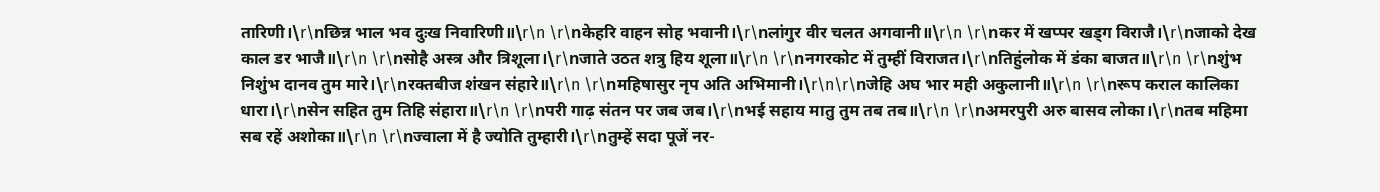तारिणी।\r\nछिन्न भाल भव दुःख निवारिणी॥\r\n \r\nकेहरि वाहन सोह भवानी।\r\nलांगुर वीर चलत अगवानी॥\r\n \r\nकर में खप्पर खड्ग विराजै।\r\nजाको देख काल डर भाजै॥\r\n \r\nसोहै अस्त्र और त्रिशूला।\r\nजाते उठत शत्रु हिय शूला॥\r\n \r\nनगरकोट में तुम्हीं विराजत।\r\nतिहुंलोक में डंका बाजत॥\r\n \r\nशुंभ निशुंभ दानव तुम मारे।\r\nरक्तबीज शंखन संहारे॥\r\n \r\nमहिषासुर नृप अति अभिमानी।\r\n\r\nजेहि अघ भार मही अकुलानी॥\r\n \r\nरूप कराल कालिका धारा।\r\nसेन सहित तुम तिहि संहारा॥\r\n \r\nपरी गाढ़ संतन पर जब जब।\r\nभई सहाय मातु तुम तब तब॥\r\n \r\nअमरपुरी अरु बासव लोका।\r\nतब महिमा सब रहें अशोका॥\r\n \r\nज्वाला में है ज्योति तुम्हारी।\r\nतुम्हें सदा पूजें नर-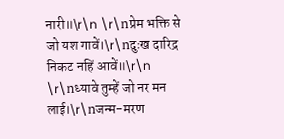नारी॥\r\n \r\nप्रेम भक्ति से जो यश गावें।\r\nदुःख दारिद्र निकट नहिं आवें॥\r\n \r\nध्यावे तुम्हें जो नर मन लाई।\r\nजन्म-मरण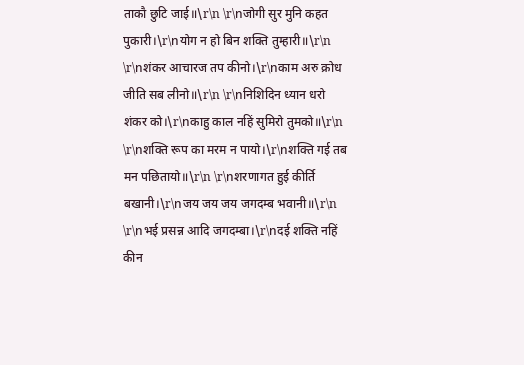ताकौ छुटि जाई॥\r\n \r\nजोगी सुर मुनि कहत पुकारी।\r\nयोग न हो बिन शक्ति तुम्हारी॥\r\n \r\nशंकर आचारज तप कीनो।\r\nकाम अरु क्रोध जीति सब लीनो॥\r\n \r\nनिशिदिन ध्यान धरो शंकर को।\r\nकाहु काल नहिं सुमिरो तुमको॥\r\n \r\nशक्ति रूप का मरम न पायो।\r\nशक्ति गई तब मन पछितायो॥\r\n \r\nशरणागत हुई कीर्ति बखानी।\r\nजय जय जय जगदम्ब भवानी॥\r\n \r\nभई प्रसन्न आदि जगदम्बा।\r\nदई शक्ति नहिं कीन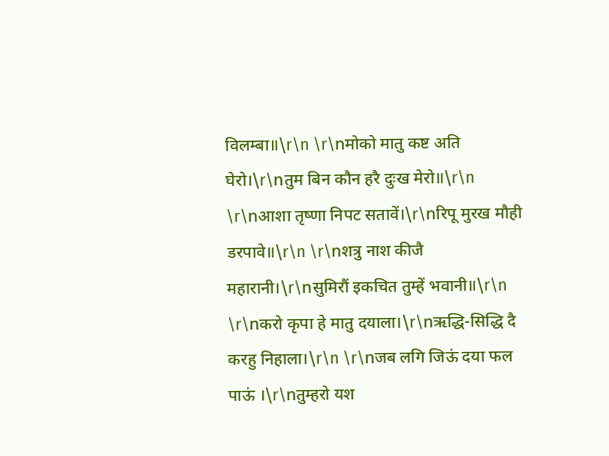विलम्बा॥\r\n \r\nमोको मातु कष्ट अति घेरो।\r\nतुम बिन कौन हरै दुःख मेरो॥\r\n \r\nआशा तृष्णा निपट सतावें।\r\nरिपू मुरख मौही डरपावे॥\r\n \r\nशत्रु नाश कीजै महारानी।\r\nसुमिरौं इकचित तुम्हें भवानी॥\r\n \r\nकरो कृपा हे मातु दयाला।\r\nऋद्धि-सिद्धि दै करहु निहाला।\r\n \r\nजब लगि जिऊं दया फल पाऊं ।\r\nतुम्हरो यश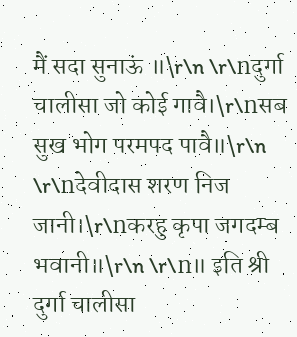मैं सदा सुनाऊं ॥\r\n \r\nदुर्गा चालीसा जो कोई गावै।\r\nसब सुख भोग परमपद पावै॥\r\n \r\nदेवीदास शरण निज जानी।\r\nकरहु कृपा जगदम्ब भवानी॥\r\n \r\n॥ इति श्री दुर्गा चालीसा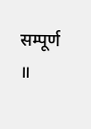सम्पूर्ण ॥